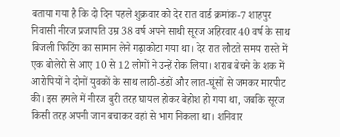बताया गया है कि दो दिन पहले शुक्रवार को देर रात वार्ड क्रमांक-7 शाहपुर निवासी नीरज प्रजापति उम्र 38 वर्ष अपने साथी सूरज अहिरवार 40 वर्ष के साथ बिजली फिटिंग का सामान लेने गढ़ाकोटा गया था। देर रात लौटते समय रास्ते में एक बोलेरो से आए 10 से 12 लोगों ने उन्हें रोक लिया। शराब बेचने के शक में आरोपियों ने दोनों युवकों के साथ लाठी-डंडों और लात-घूंसों से जमकर मारपीट की। इस हमले में नीरज बुरी तरह घायल होकर बेहोश हो गया था, जबकि सूरज किसी तरह अपनी जान बचाकर वहां से भाग निकला था। शनिवार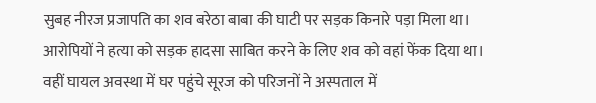सुबह नीरज प्रजापति का शव बरेठा बाबा की घाटी पर सड़क किनारे पड़ा मिला था। आरोपियों ने हत्या को सड़क हादसा साबित करने के लिए शव को वहां फेंक दिया था। वहीं घायल अवस्था में घर पहुंचे सूरज को परिजनों ने अस्पताल में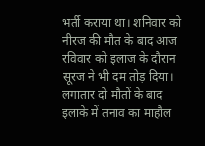भर्ती कराया था। शनिवार को नीरज की मौत के बाद आज रविवार को इलाज के दौरान सूरज ने भी दम तोड़ दिया। लगातार दो मौतों के बाद इलाके में तनाव का माहौल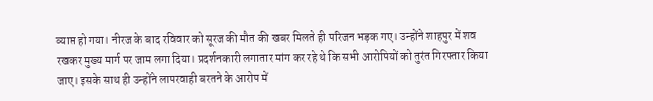व्याप्त हो गया। नीरज के बाद रविवार को सूरज की मौत की खबर मिलते ही परिजन भड़क गए। उन्होंने शाहपुर में शव रखकर मुख्य मार्ग पर जाम लगा दिया। प्रदर्शनकारी लगातार मांग कर रहे थे कि सभी आरोपियों को तुरंत गिरफ्तार किया जाए। इसके साथ ही उन्होंने लापरवाही बरतने के आरोप में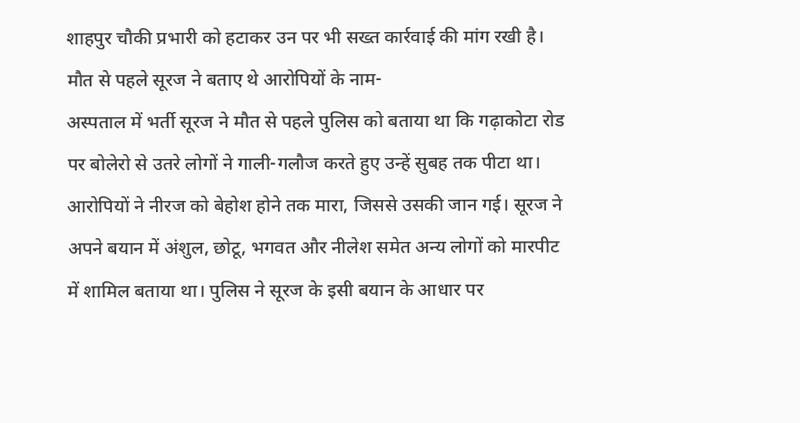शाहपुर चौकी प्रभारी को हटाकर उन पर भी सख्त कार्रवाई की मांग रखी है।
मौत से पहले सूरज ने बताए थे आरोपियों के नाम-
अस्पताल में भर्ती सूरज ने मौत से पहले पुलिस को बताया था कि गढ़ाकोटा रोड पर बोलेरो से उतरे लोगों ने गाली-गलौज करते हुए उन्हें सुबह तक पीटा था। आरोपियों ने नीरज को बेहोश होने तक मारा, जिससे उसकी जान गई। सूरज ने अपने बयान में अंशुल, छोटू, भगवत और नीलेश समेत अन्य लोगों को मारपीट में शामिल बताया था। पुलिस ने सूरज के इसी बयान के आधार पर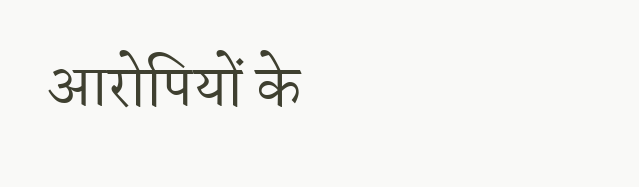आरोपियों के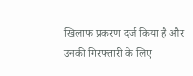खिलाफ प्रकरण दर्ज किया है और उनकी गिरफ्तारी के लिए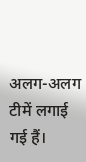अलग-अलग टीमें लगाई गई हैं।